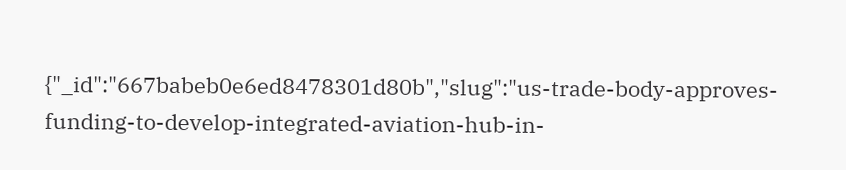{"_id":"667babeb0e6ed8478301d80b","slug":"us-trade-body-approves-funding-to-develop-integrated-aviation-hub-in-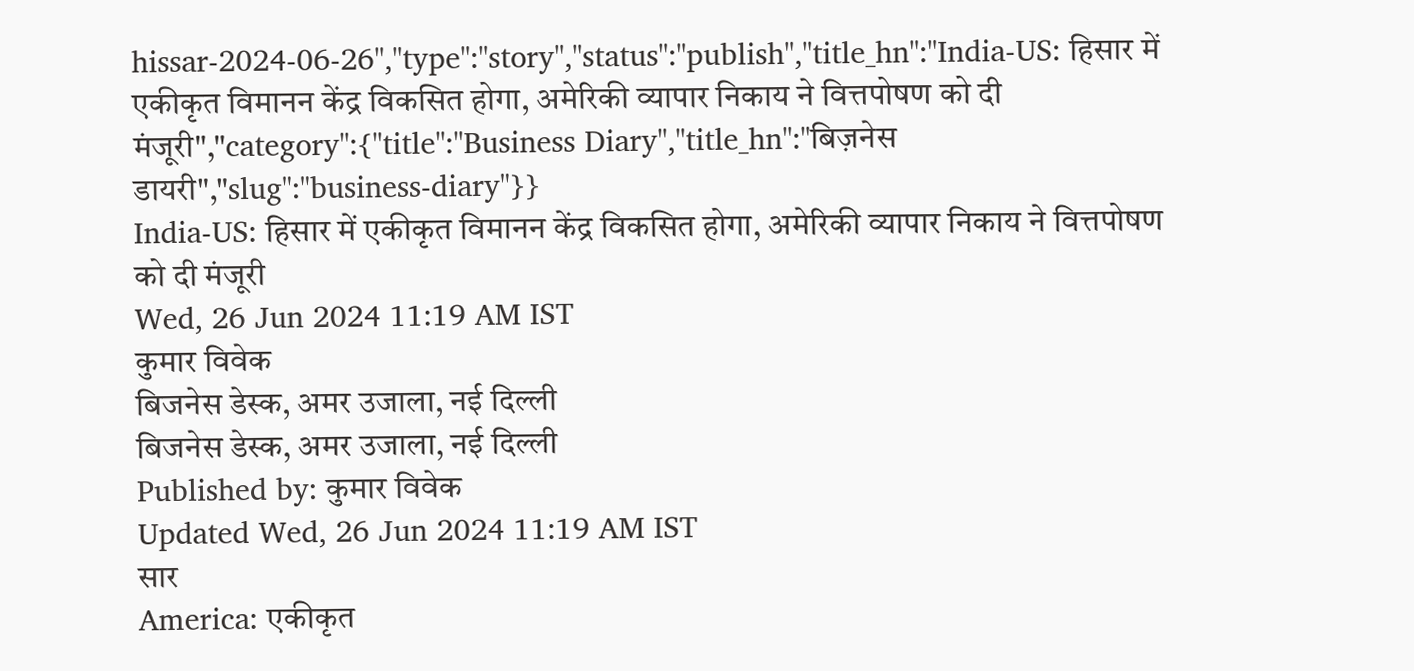hissar-2024-06-26","type":"story","status":"publish","title_hn":"India-US: हिसार में एकीकृत विमानन केंद्र विकसित होगा, अमेरिकी व्यापार निकाय ने वित्तपोषण को दी मंजूरी","category":{"title":"Business Diary","title_hn":"बिज़नेस डायरी","slug":"business-diary"}}
India-US: हिसार में एकीकृत विमानन केंद्र विकसित होगा, अमेरिकी व्यापार निकाय ने वित्तपोषण को दी मंजूरी
Wed, 26 Jun 2024 11:19 AM IST
कुमार विवेक
बिजनेस डेस्क, अमर उजाला, नई दिल्ली
बिजनेस डेस्क, अमर उजाला, नई दिल्ली
Published by: कुमार विवेक
Updated Wed, 26 Jun 2024 11:19 AM IST
सार
America: एकीकृत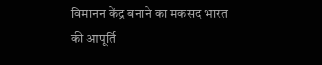विमानन केंद्र बनाने का मकसद भारत की आपूर्ति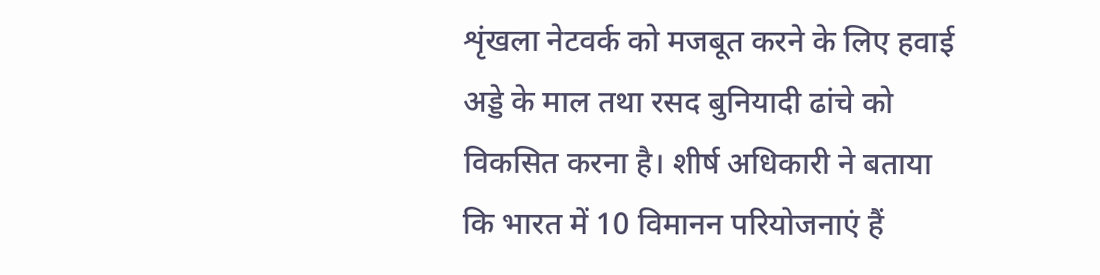शृंखला नेटवर्क को मजबूत करने के लिए हवाई अड्डे के माल तथा रसद बुनियादी ढांचे को विकसित करना है। शीर्ष अधिकारी ने बताया कि भारत में 10 विमानन परियोजनाएं हैं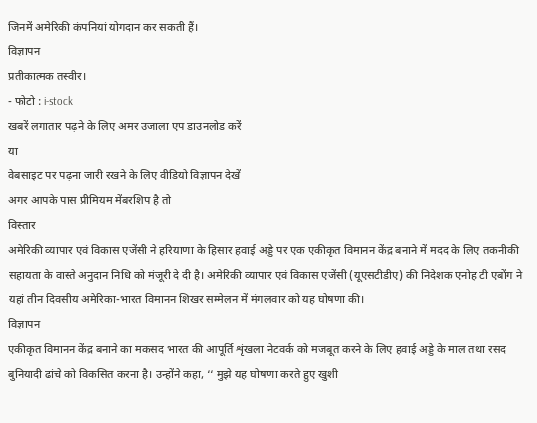जिनमें अमेरिकी कंपनियां योगदान कर सकती हैं।
विज्ञापन
प्रतीकात्मक तस्वीर।
- फोटो : i-stock
खबरें लगातार पढ़ने के लिए अमर उजाला एप डाउनलोड करें
या
वेबसाइट पर पढ़ना जारी रखने के लिए वीडियो विज्ञापन देखें
अगर आपके पास प्रीमियम मेंबरशिप है तो
विस्तार
अमेरिकी व्यापार एवं विकास एजेंसी ने हरियाणा के हिसार हवाई अड्डे पर एक एकीकृत विमानन केंद्र बनाने में मदद के लिए तकनीकी सहायता के वास्ते अनुदान निधि को मंजूरी दे दी है। अमेरिकी व्यापार एवं विकास एजेंसी (यूएसटीडीए) की निदेशक एनोह टी एबोंग ने यहां तीन दिवसीय अमेरिका-भारत विमानन शिखर सम्मेलन में मंगलवार को यह घोषणा की।
विज्ञापन
एकीकृत विमानन केंद्र बनाने का मकसद भारत की आपूर्ति शृंखला नेटवर्क को मजबूत करने के लिए हवाई अड्डे के माल तथा रसद बुनियादी ढांचे को विकसित करना है। उन्होंने कहा, ‘‘ मुझे यह घोषणा करते हुए खुशी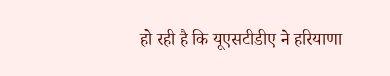हो रही है कि यूएसटीडीए ने हरियाणा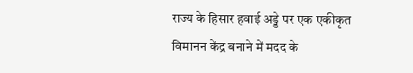राज्य के हिसार हवाई अड्डे पर एक एकीकृत विमानन केंद्र बनाने में मदद के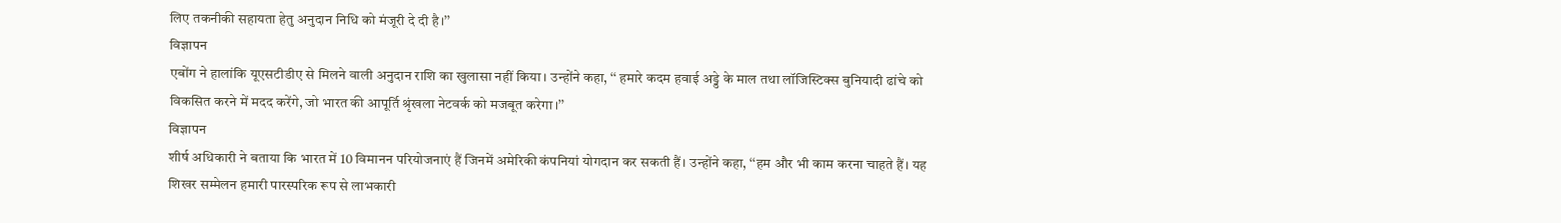लिए तकनीकी सहायता हेतु अनुदान निधि को मंजूरी दे दी है।’’
विज्ञापन
एबोंग ने हालांकि यूएसटीडीए से मिलने वाली अनुदान राशि का खुलासा नहीं किया। उन्होंने कहा, ‘‘ हमारे कदम हवाई अड्डे के माल तथा लॉजिस्टिक्स बुनियादी ढांचे को विकसित करने में मदद करेंगे, जो भारत की आपूर्ति श्रृंखला नेटवर्क को मजबूत करेगा।’’
विज्ञापन
शीर्ष अधिकारी ने बताया कि भारत में 10 विमानन परियोजनाएं हैं जिनमें अमेरिकी कंपनियां योगदान कर सकती हैं। उन्होंने कहा, ‘‘हम और भी काम करना चाहते हैं। यह शिखर सम्मेलन हमारी पारस्परिक रूप से लाभकारी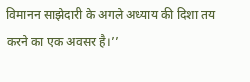विमानन साझेदारी के अगले अध्याय की दिशा तय करने का एक अवसर है।’’